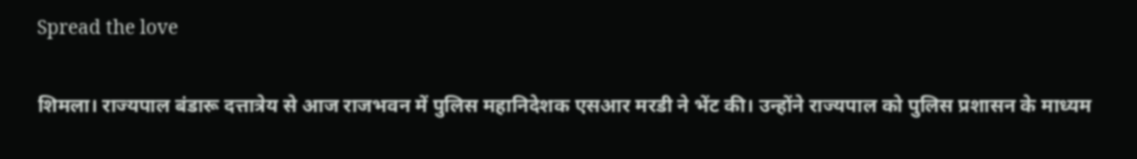Spread the love

शिमला। राज्यपाल बंडारू दत्तात्रेय से आज राजभवन में पुलिस महानिदेशक एसआर मरडी ने भेंट की। उन्होंने राज्यपाल को पुलिस प्रशासन के माध्यम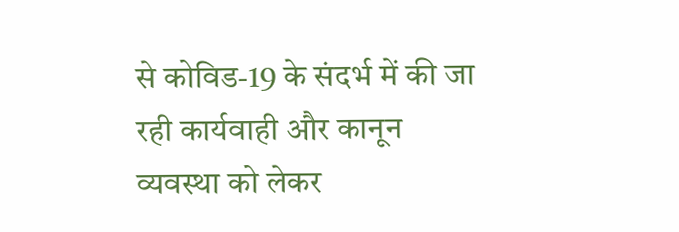से कोविड-19 के संदर्भ में की जा रही कार्यवाही और कानून व्यवस्था को लेकर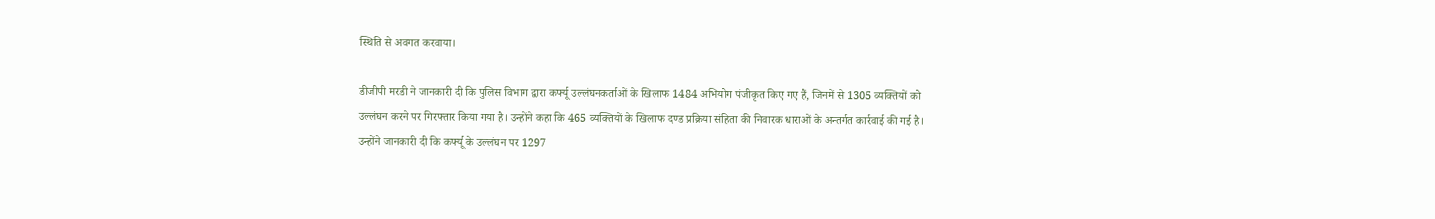स्थिति से अवगत करवाया।

डीजीपी मरडी ने जानकारी दी कि पुलिस विभाग द्वारा कर्फ्यू उल्लंघनकर्ताओं के खिलाफ 1484 अभियोग पंजीकृत किए गए हैं, जिनमें से 1305 व्यक्तियों को उल्लंघन करने पर गिरफ्तार किया गया है। उन्होंने कहा कि 465 व्यक्तियों के खिलाफ दण्ड प्रक्रिया संहिता की निवारक धाराओं के अन्तर्गत कार्रवाई की गई है। उन्होंने जानकारी दी कि कर्फ्यू के उल्लंघन पर 1297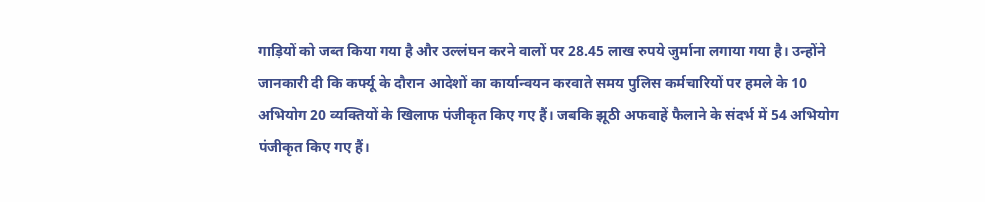गाड़ियों को जब्त किया गया है और उल्लंघन करने वालों पर 28.45 लाख रुपये जुर्माना लगाया गया है। उन्होंने जानकारी दी कि कर्फ्यू के दौरान आदेशों का कार्यान्वयन करवाते समय पुलिस कर्मचारियों पर हमले के 10 अभियोग 20 व्यक्तियों के खिलाफ पंजीकृत किए गए हैं। जबकि झूठी अफवाहें फैलाने के संदर्भ में 54 अभियोग पंजीकृत किए गए हैं।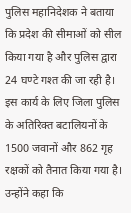पुलिस महानिदेशक ने बताया कि प्रदेश की सीमाओं को सील किया गया है और पुलिस द्वारा 24 घण्टे गश्त की जा रही है। इस कार्य के लिए जिला पुलिस के अतिरिक्त बटालियनों के 1500 जवानों और 862 गृह रक्षकों को तैनात किया गया है। उन्होंने कहा कि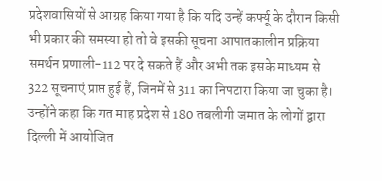प्रदेशवासियों से आग्रह किया गया है कि यदि उन्हें कर्फ्यू के दौरान किसी भी प्रकार की समस्या हो तो वे इसकी सूचना आपातकालीन प्रक्रिया समर्थन प्रणाली-112 पर दे सकते हैं और अभी तक इसके माध्यम से 322 सूचनाएं प्राप्त हुई हैं, जिनमें से 311 का निपटारा किया जा चुका है।
उन्होंने कहा कि गत माह प्रदेश से 180 तबलीगी जमात के लोगों द्वारा दिल्ली में आयोजित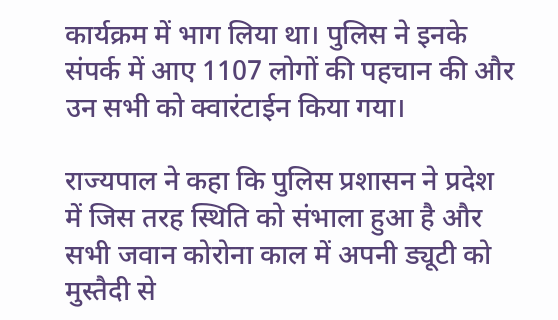कार्यक्रम में भाग लिया था। पुलिस ने इनके संपर्क में आए 1107 लोगों की पहचान की और उन सभी को क्वारंटाईन किया गया।

राज्यपाल ने कहा कि पुलिस प्रशासन ने प्रदेश में जिस तरह स्थिति को संभाला हुआ है और सभी जवान कोरोना काल में अपनी ड्यूटी को मुस्तैदी से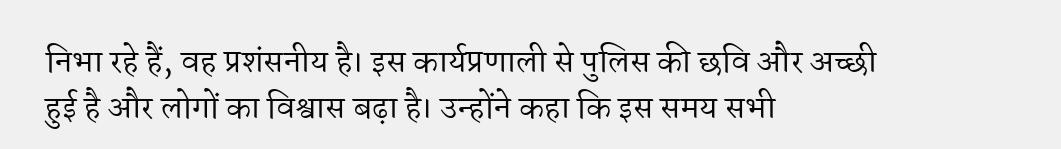निभा रहे हैं, वह प्रशंसनीय है। इस कार्यप्रणाली से पुलिस की छवि और अच्छी हुई है और लोगों का विश्वास बढ़ा है। उन्होंने कहा कि इस समय सभी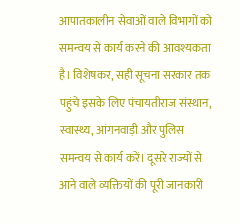आपातकालीन सेवाओं वाले विभागों को समन्वय से कार्य करने की आवश्यकता है। विशेषकर, सही सूचना सरकार तक पहुंचे इसके लिए पंचायतीराज संस्थान, स्वास्थ्य, आंगनवाड़ी और पुलिस समन्वय से कार्य करें। दूसरे राज्यों से आने वाले व्यक्तियों की पूरी जानकारी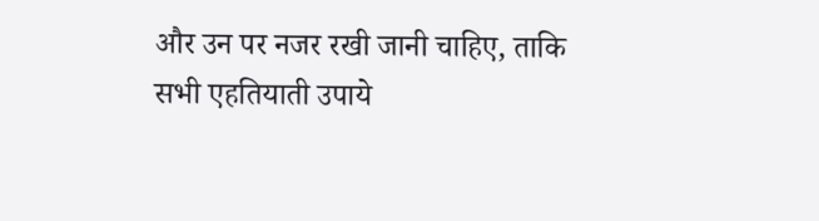और उन पर नजर रखी जानी चाहिए, ताकि सभी एहतियाती उपाये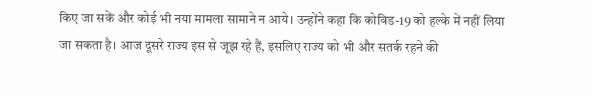किए जा सकें और कोई भी नया मामला सामाने न आये। उन्होंने कहा कि कोविड-19 को हल्के में नहीं लिया जा सकता है। आज दूसरे राज्य इस से जूझ रहे हैं, इसलिए राज्य को भी और सतर्क रहने की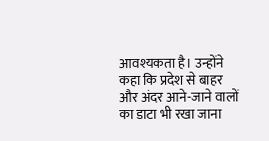आवश्यकता है। उन्होंने कहा कि प्रदेश से बाहर और अंदर आने-जाने वालों का डाटा भी रखा जाना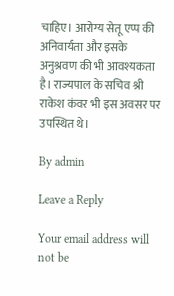चाहिए। आरोग्य सेतू एप्प की अनिवार्यता और इसके अनुश्रवण की भी आवश्यकता है। राज्यपाल के सचिव श्री राकेश कंवर भी इस अवसर पर उपस्थित थे।

By admin

Leave a Reply

Your email address will not be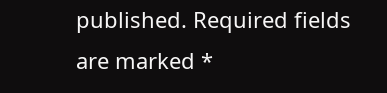published. Required fields are marked *